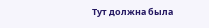Тут должна была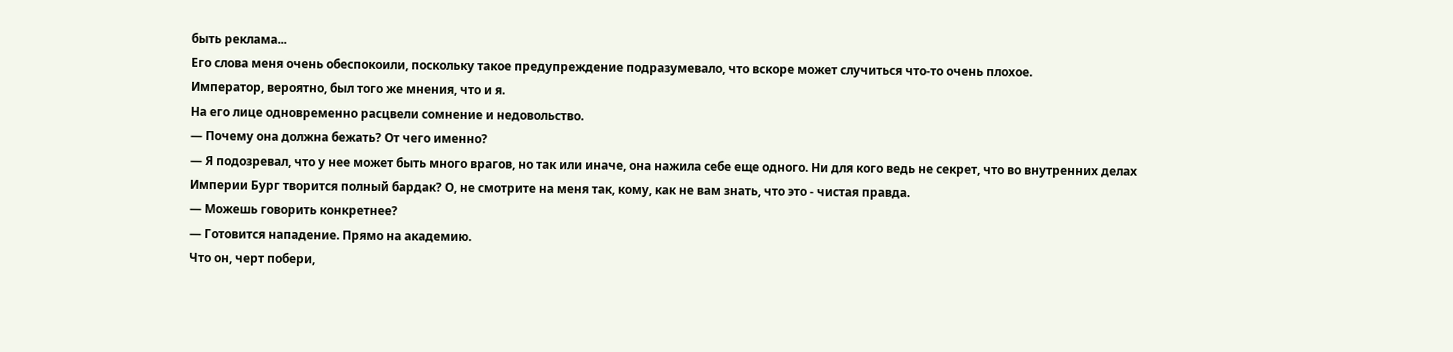быть реклама...
Его слова меня очень обеспокоили, поскольку такое предупреждение подразумевало, что вскоре может случиться что-то очень плохое.
Император, вероятно, был того же мнения, что и я.
На его лице одновременно расцвели сомнение и недовольство.
— Почему она должна бежать? От чего именно?
— Я подозревал, что у нее может быть много врагов, но так или иначе, она нажила себе еще одного. Ни для кого ведь не секрет, что во внутренних делах Империи Бург творится полный бардак? О, не смотрите на меня так, кому, как не вам знать, что это - чистая правда.
— Можешь говорить конкретнее?
— Готовится нападение. Прямо на академию.
Что он, черт побери,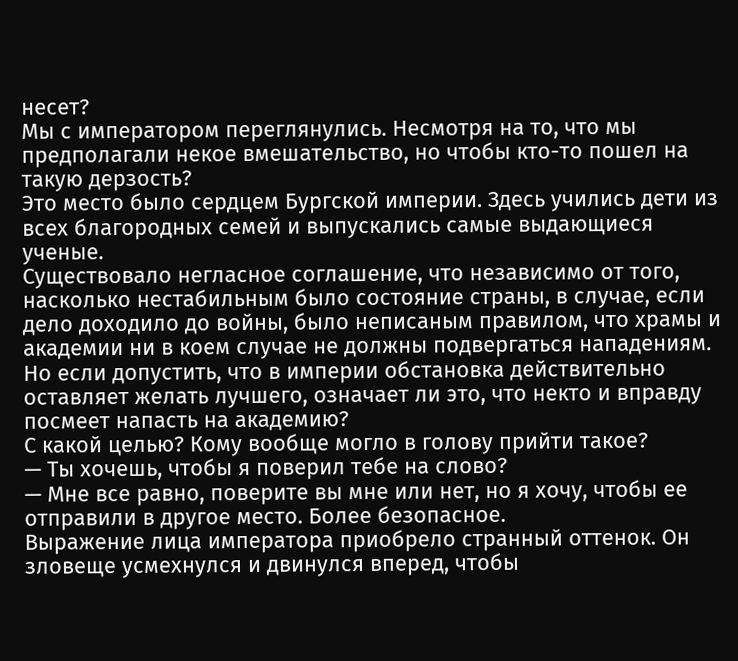несет?
Мы с императором переглянулись. Несмотря на то, что мы предполагали некое вмешательство, но чтобы кто-то пошел на такую дерзость?
Это место было сердцем Бургской империи. Здесь учились дети из всех благородных семей и выпускались самые выдающиеся ученые.
Существовало негласное соглашение, что независимо от того, насколько нестабильным было состояние страны, в случае, если дело доходило до войны, было неписаным правилом, что храмы и академии ни в коем случае не должны подвергаться нападениям.
Но если допустить, что в империи обстановка действительно оставляет желать лучшего, означает ли это, что некто и вправду посмеет напасть на академию?
С какой целью? Кому вообще могло в голову прийти такое?
— Ты хочешь, чтобы я поверил тебе на слово?
— Мне все равно, поверите вы мне или нет, но я хочу, чтобы ее отправили в другое место. Более безопасное.
Выражение лица императора приобрело странный оттенок. Он зловеще усмехнулся и двинулся вперед, чтобы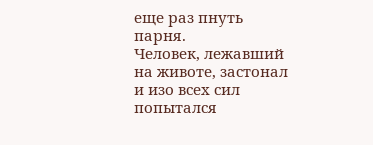еще раз пнуть парня.
Человек, лежавший на животе, застонал и изо всех сил попытался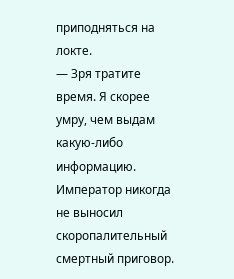приподняться на локте.
— Зря тратите время. Я скорее умру, чем выдам какую-либо информацию.
Император никогда не выносил скоропалительный смертный приговор.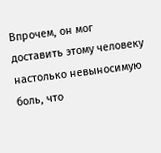Впрочем, он мог доставить этому человеку настолько невыносимую боль, что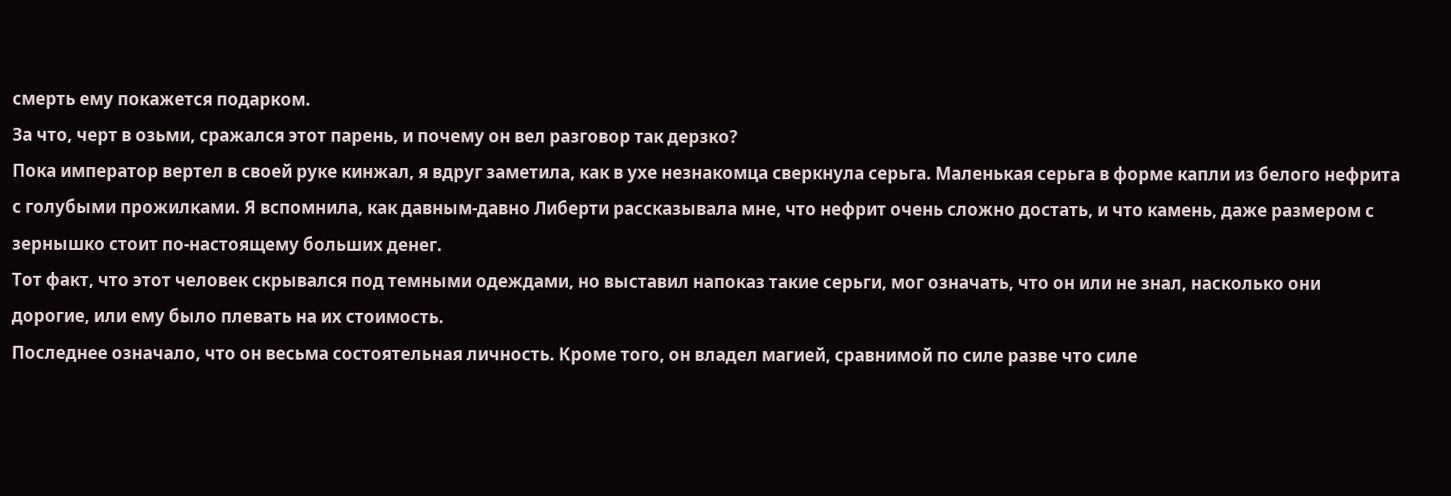смерть ему покажется подарком.
За что, черт в озьми, сражался этот парень, и почему он вел разговор так дерзко?
Пока император вертел в своей руке кинжал, я вдруг заметила, как в ухе незнакомца сверкнула серьга. Маленькая серьга в форме капли из белого нефрита с голубыми прожилками. Я вспомнила, как давным-давно Либерти рассказывала мне, что нефрит очень сложно достать, и что камень, даже размером с зернышко стоит по-настоящему больших денег.
Тот факт, что этот человек скрывался под темными одеждами, но выставил напоказ такие серьги, мог означать, что он или не знал, насколько они дорогие, или ему было плевать на их стоимость.
Последнее означало, что он весьма состоятельная личность. Кроме того, он владел магией, сравнимой по силе разве что силе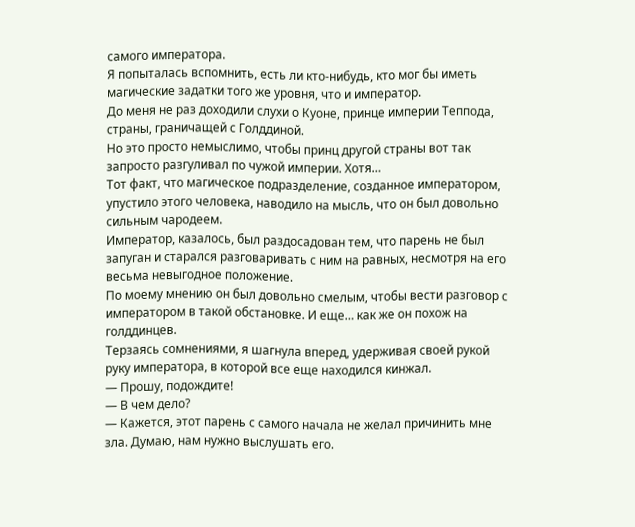самого императора.
Я попыталась вспомнить, есть ли кто-нибудь, кто мог бы иметь магические задатки того же уровня, что и император.
До меня не раз доходили слухи о Куоне, принце империи Теппода, страны, граничащей с Голддиной.
Но это просто немыслимо, чтобы принц другой страны вот так запросто разгуливал по чужой империи. Хотя…
Тот факт, что магическое подразделение, созданное императором, упустило этого человека, наводило на мысль, что он был довольно сильным чародеем.
Император, казалось, был раздосадован тем, что парень не был запуган и старался разговаривать с ним на равных, несмотря на его весьма невыгодное положение.
По моему мнению он был довольно смелым, чтобы вести разговор с императором в такой обстановке. И еще… как же он похож на голддинцев.
Терзаясь сомнениями, я шагнула вперед, удерживая своей рукой руку императора, в которой все еще находился кинжал.
— Прошу, подождите!
— В чем дело?
— Кажется, этот парень с самого начала не желал причинить мне зла. Думаю, нам нужно выслушать его.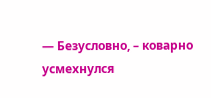— Безусловно, – коварно усмехнулся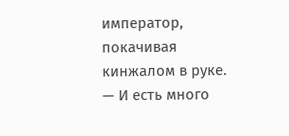император, покачивая кинжалом в руке. — И есть много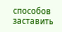способов заставить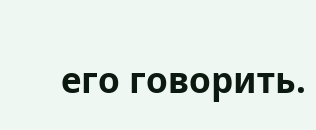его говорить.